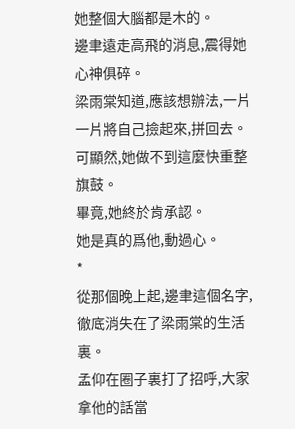她整個大腦都是木的。
邊聿遠走高飛的消息,震得她心神俱碎。
梁雨棠知道,應該想辦法,一片一片將自己撿起來,拼回去。
可顯然,她做不到這麼快重整旗鼓。
畢竟,她終於肯承認。
她是真的爲他,動過心。
*
從那個晚上起,邊聿這個名字,徹底消失在了梁雨棠的生活裏。
孟仰在圈子裏打了招呼,大家拿他的話當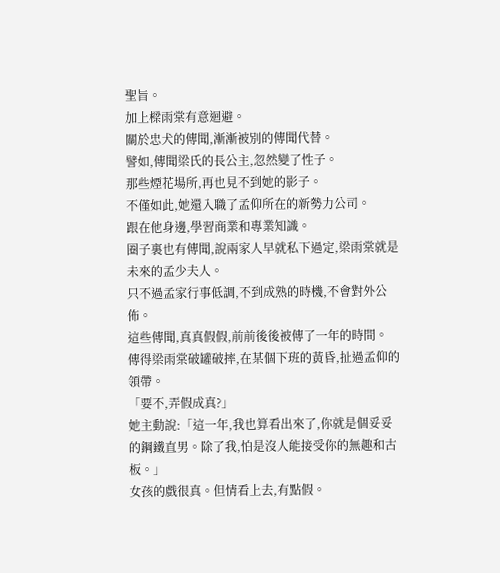聖旨。
加上樑雨棠有意迴避。
關於忠犬的傳聞,漸漸被別的傳聞代替。
譬如,傳聞梁氏的長公主,忽然變了性子。
那些煙花場所,再也見不到她的影子。
不僅如此,她還入職了孟仰所在的新勢力公司。
跟在他身邊,學習商業和專業知識。
圈子裏也有傳聞,說兩家人早就私下過定,梁雨棠就是未來的孟少夫人。
只不過孟家行事低調,不到成熟的時機,不會對外公佈。
這些傳聞,真真假假,前前後後被傳了一年的時間。
傳得梁雨棠破罐破摔,在某個下班的黃昏,扯過孟仰的領帶。
「要不,弄假成真?」
她主動說:「這一年,我也算看出來了,你就是個妥妥的鋼鐵直男。除了我,怕是沒人能接受你的無趣和古板。」
女孩的戲很真。但情看上去,有點假。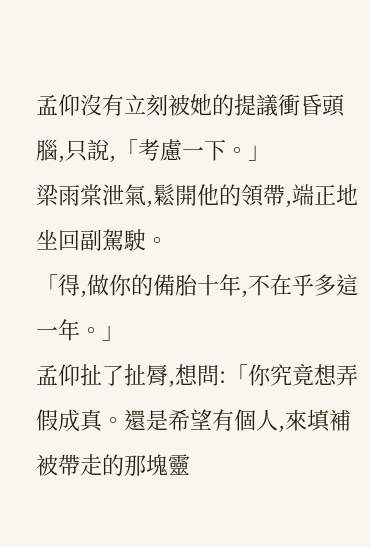孟仰沒有立刻被她的提議衝昏頭腦,只說,「考慮一下。」
梁雨棠泄氣,鬆開他的領帶,端正地坐回副駕駛。
「得,做你的備胎十年,不在乎多這一年。」
孟仰扯了扯脣,想問:「你究竟想弄假成真。還是希望有個人,來填補被帶走的那塊靈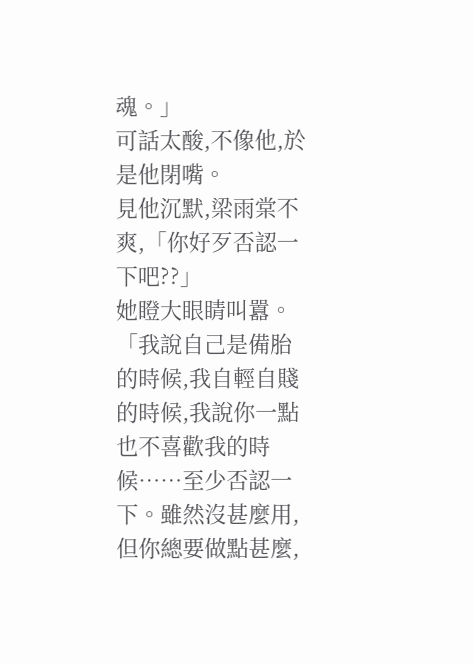魂。」
可話太酸,不像他,於是他閉嘴。
見他沉默,梁雨棠不爽,「你好歹否認一下吧??」
她瞪大眼睛叫囂。
「我說自己是備胎的時候,我自輕自賤的時候,我說你一點也不喜歡我的時候……至少否認一下。雖然沒甚麼用,但你總要做點甚麼,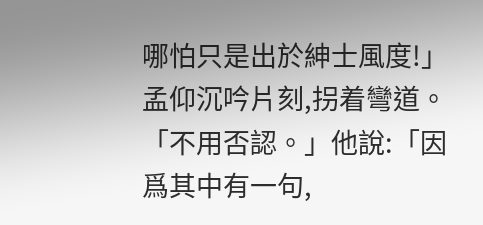哪怕只是出於紳士風度!」
孟仰沉吟片刻,拐着彎道。
「不用否認。」他說:「因爲其中有一句,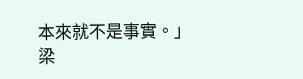本來就不是事實。」
梁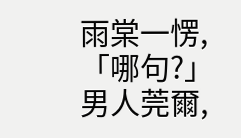雨棠一愣,「哪句?」
男人莞爾,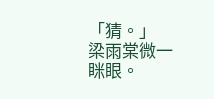「猜。」
梁雨棠微一眯眼。